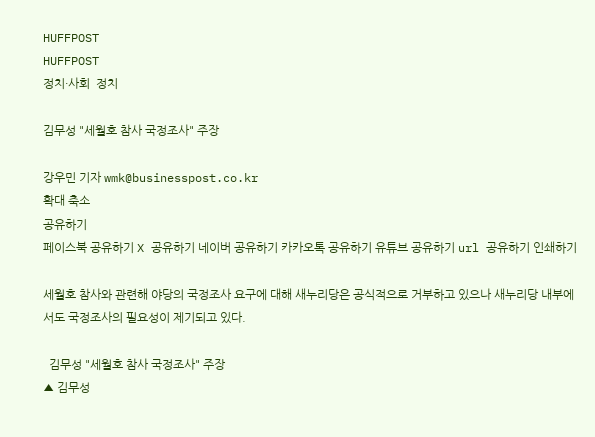HUFFPOST
HUFFPOST
정치·사회  정치

김무성 "세월호 참사 국정조사" 주장

강우민 기자 wmk@businesspost.co.kr
확대 축소
공유하기
페이스북 공유하기 X 공유하기 네이버 공유하기 카카오톡 공유하기 유튜브 공유하기 url 공유하기 인쇄하기

세월호 참사와 관련해 야당의 국정조사 요구에 대해 새누리당은 공식적으로 거부하고 있으나 새누리당 내부에서도 국정조사의 필요성이 제기되고 있다.

  김무성 "세월호 참사 국정조사" 주장
▲ 김무성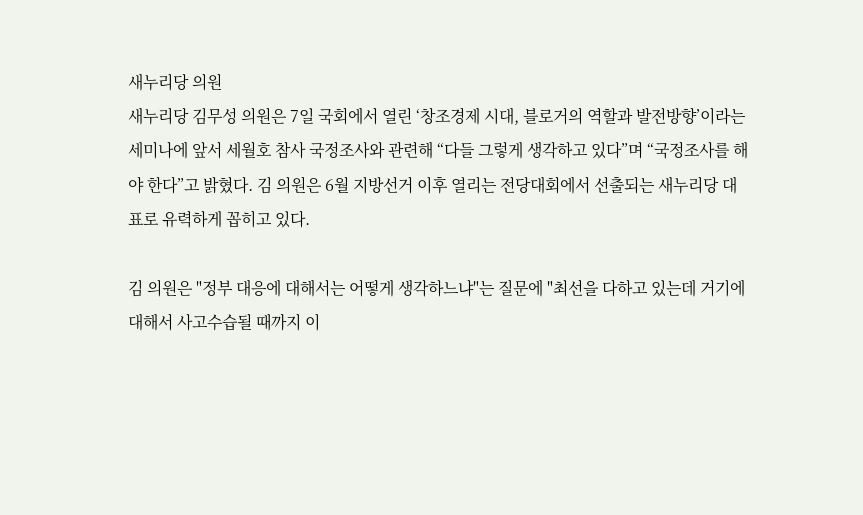새누리당 의원
새누리당 김무성 의원은 7일 국회에서 열린 ‘창조경제 시대, 블로거의 역할과 발전방향’이라는 세미나에 앞서 세월호 참사 국정조사와 관련해 “다들 그렇게 생각하고 있다”며 “국정조사를 해야 한다”고 밝혔다. 김 의원은 6월 지방선거 이후 열리는 전당대회에서 선출되는 새누리당 대표로 유력하게 꼽히고 있다.

김 의원은 "정부 대응에 대해서는 어떻게 생각하느냐"는 질문에 "최선을 다하고 있는데 거기에 대해서 사고수습될 때까지 이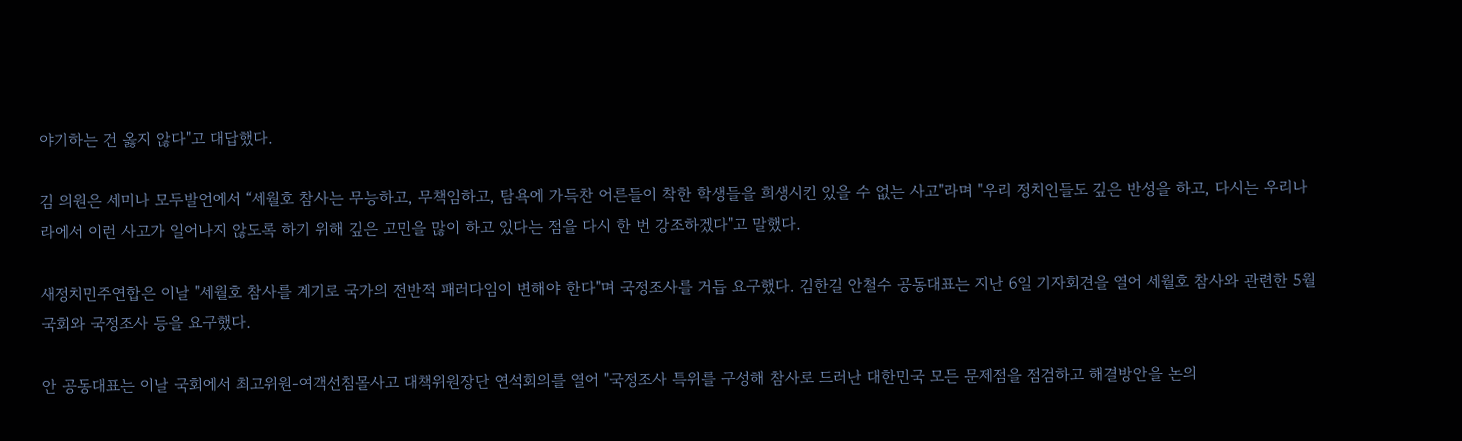야기하는 건 옳지 않다"고 대답했다.

김 의원은 세미나 모두발언에서 “세월호 참사는 무능하고, 무책임하고, 탐욕에 가득찬 어른들이 착한 학생들을 희생시킨 있을 수 없는 사고"라며 "우리 정치인들도 깊은 반성을 하고, 다시는 우리나라에서 이런 사고가 일어나지 않도록 하기 위해 깊은 고민을 많이 하고 있다는 점을 다시 한 번 강조하겠다"고 말했다.

새정치민주연합은 이날 "세월호 참사를 계기로 국가의 전반적 패러다임이 변해야 한다"며 국정조사를 거듭 요구했다. 김한길 안철수 공동대표는 지난 6일 기자회견을 열어 세월호 참사와 관련한 5월 국회와 국정조사 등을 요구했다.

안 공동대표는 이날 국회에서 최고위원-여객선침몰사고 대책위원장단 연석회의를 열어 "국정조사 특위를 구성해 참사로 드러난 대한민국 모든 문제점을 점검하고 해결방안을 논의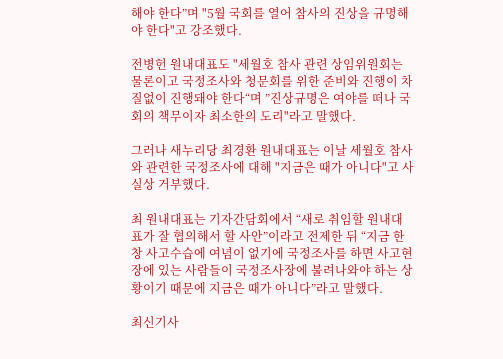해야 한다”며 "5월 국회를 열어 참사의 진상을 규명해야 한다"고 강조했다.

전병헌 원내대표도 "세월호 참사 관련 상임위원회는 물론이고 국정조사와 청문회를 위한 준비와 진행이 차질없이 진행돼야 한다“며 ”진상규명은 여야를 떠나 국회의 책무이자 최소한의 도리"라고 말했다.

그러나 새누리당 최경환 원내대표는 이날 세월호 참사와 관련한 국정조사에 대해 "지금은 때가 아니다"고 사실상 거부했다.

최 원내대표는 기자간담회에서 “새로 취임할 원내대표가 잘 협의해서 할 사안”이라고 전제한 뒤 “지금 한창 사고수습에 여념이 없기에 국정조사를 하면 사고현장에 있는 사람들이 국정조사장에 불려나와야 하는 상황이기 때문에 지금은 때가 아니다”라고 말했다.

최신기사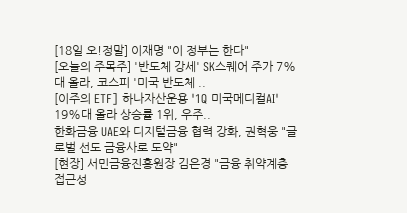[18일 오!정말] 이재명 "이 정부는 한다"
[오늘의 주목주] '반도체 강세' SK스퀘어 주가 7%대 올라, 코스피 '미국 반도체 ..
[이주의 ETF] 하나자산운용 '1Q 미국메디컬AI' 19%대 올라 상승률 1위, 우주..
한화금융 UAE와 디지털금융 협력 강화, 권혁웅 "글로벌 선도 금융사로 도약"
[현장] 서민금융진흥원장 김은경 "금융 취약계층 접근성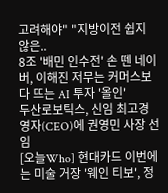고려해야" "지방이전 쉽지 않은..
8조 '배민 인수전' 손 뗀 네이버, 이해진 저무는 커머스보다 뜨는 AI 투자 '올인'
두산로보틱스, 신임 최고경영자(CEO)에 권영민 사장 선임
[오늘Who] 현대카드 이번에는 미술 거장 '웨인 티보', 정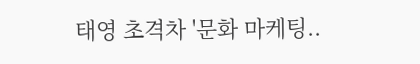태영 초격차 '문화 마케팅..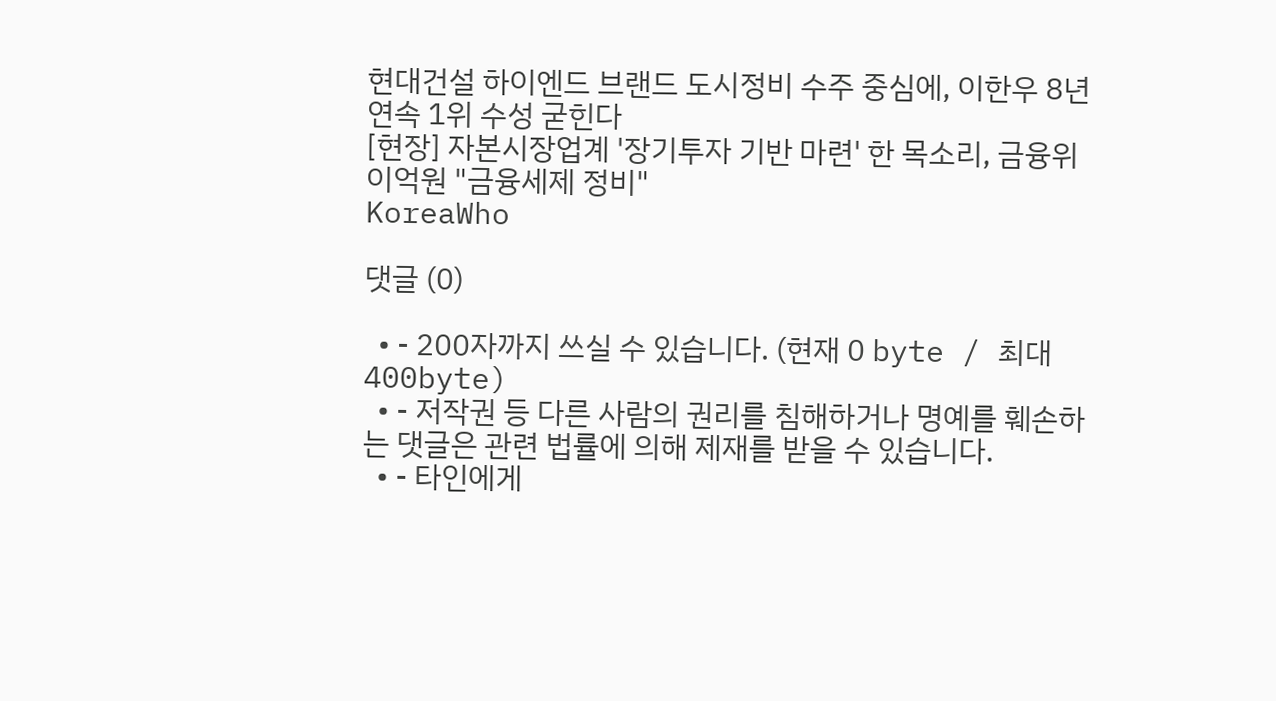현대건설 하이엔드 브랜드 도시정비 수주 중심에, 이한우 8년 연속 1위 수성 굳힌다
[현장] 자본시장업계 '장기투자 기반 마련' 한 목소리, 금융위 이억원 "금융세제 정비"
KoreaWho

댓글 (0)

  • - 200자까지 쓰실 수 있습니다. (현재 0 byte / 최대 400byte)
  • - 저작권 등 다른 사람의 권리를 침해하거나 명예를 훼손하는 댓글은 관련 법률에 의해 제재를 받을 수 있습니다.
  • - 타인에게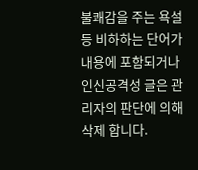불쾌감을 주는 욕설 등 비하하는 단어가 내용에 포함되거나 인신공격성 글은 관리자의 판단에 의해 삭제 합니다.